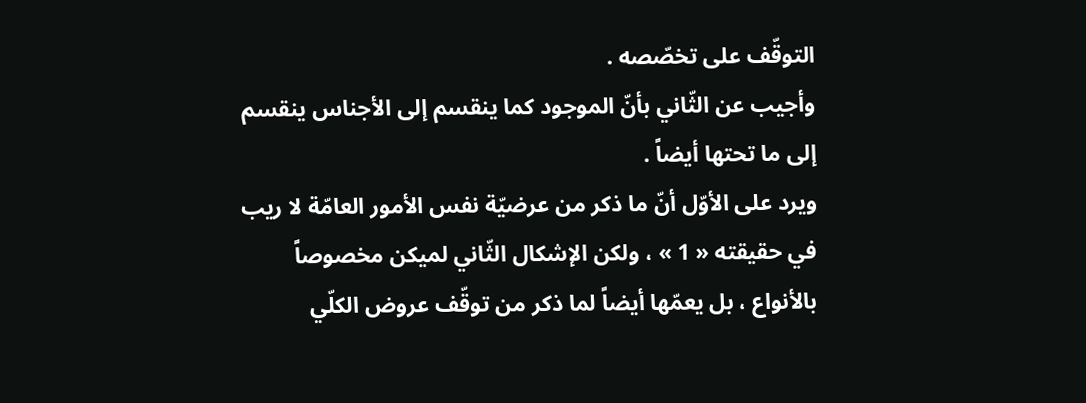التوقّف على تخصّصه .
وأجيب عن الثّاني بأنّ الموجود كما ينقسم إلى الأجناس ينقسم إلى ما تحتها أيضاً .
ويرد على الأوّل أنّ ما ذكر من عرضيّة نفس الأمور العامّة لا ريب في حقيقته « 1 » ، ولكن الإشكال الثّاني لميكن مخصوصاً بالأنواع ، بل يعمّها أيضاً لما ذكر من توقّف عروض الكلّي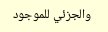والجزئي للموجود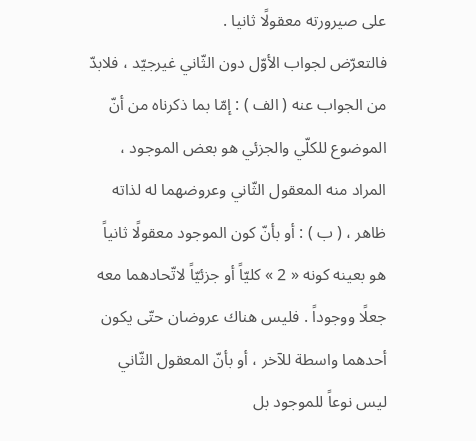على صيرورته معقولًا ثانيا .
فالتعرّض لجواب الأوّل دون الثّاني غيرجيّد ، فلابدّ من الجواب عنه ( الف ) : إمّا بما ذكرناه من أنّ الموضوع للكلّي والجزئي هو بعض الموجود ، المراد منه المعقول الثّاني وعروضهما له لذاته ظاهر ، ( ب ) : أو بأنّ كون الموجود معقولًا ثانياً هو بعينه كونه « 2 » كليّاً أو جزئيّاً لاتّحادهما معه جعلًا ووجوداً . فليس هناك عروضان حتّى يكون أحدهما واسطة للآخر ، أو بأنّ المعقول الثّاني ليس نوعاً للموجود بل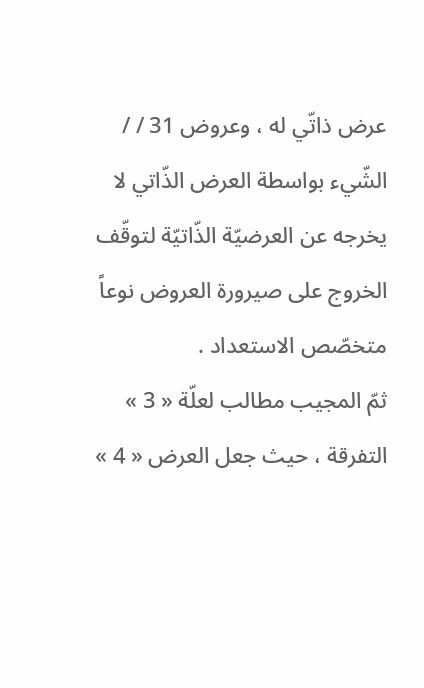عرض ذاتّي له ، وعروض 31 / / الشّيء بواسطة العرض الذّاتي لا يخرجه عن العرضيّة الذّاتيّة لتوقّف الخروج على صيرورة العروض نوعاً متخصّص الاستعداد .
ثمّ المجيب مطالب لعلّة « 3 » التفرقة ، حيث جعل العرض « 4 »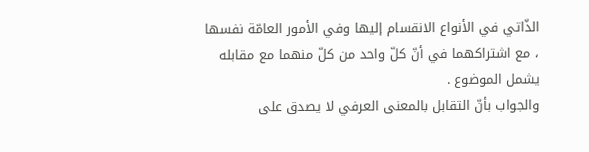الذّاتي في الأنواع الانقسام إليها وفي الأمور العامّة نفسها ، مع اشتراكهما في أنّ كلّ واحد من كلّ منهما مع مقابله يشمل الموضوع .
والجواب بأنّ التقابل بالمعنى العرفي لا يصدق على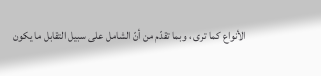الأنواع كما ترى ، وبما تقدّم من أنّ الشامل على سبيل التقابل ما يكون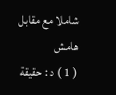شاملا مع مقابل
هامش
( 1 ) د : حقيقة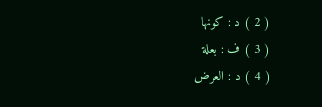( 2 ) د : كونها
( 3 ) ف : بعلة
( 4 ) د : العرض